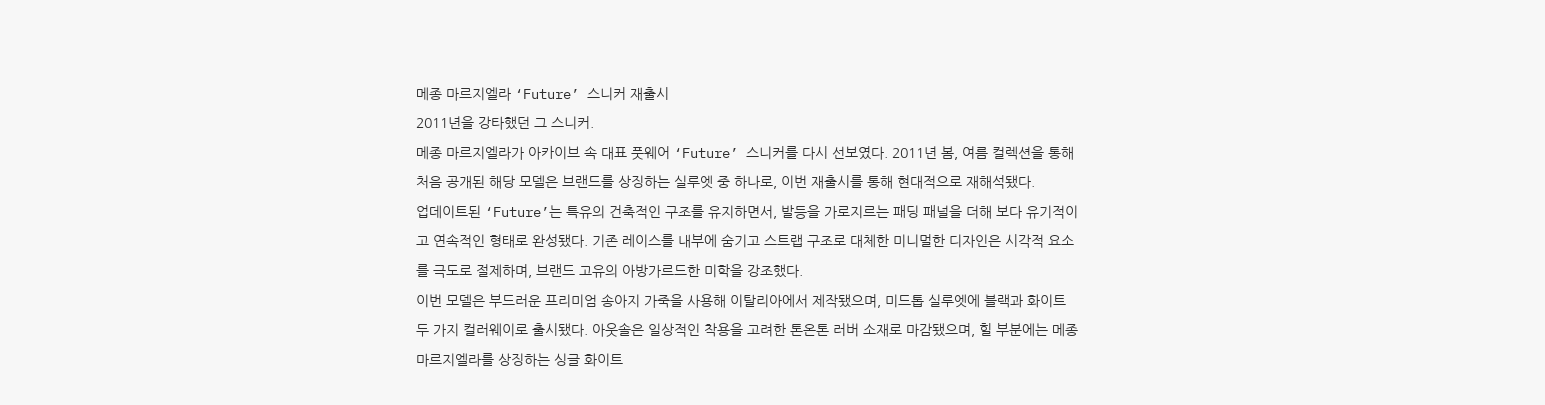메종 마르지엘라 ‘Future’ 스니커 재출시
2011년을 강타했던 그 스니커.
메종 마르지엘라가 아카이브 속 대표 풋웨어 ‘Future’ 스니커를 다시 선보였다. 2011년 봄, 여름 컬렉션을 통해 처음 공개된 해당 모델은 브랜드를 상징하는 실루엣 중 하나로, 이번 재출시를 통해 현대적으로 재해석됐다.
업데이트된 ‘Future’는 특유의 건축적인 구조를 유지하면서, 발등을 가로지르는 패딩 패널을 더해 보다 유기적이고 연속적인 형태로 완성됐다. 기존 레이스를 내부에 숨기고 스트랩 구조로 대체한 미니멀한 디자인은 시각적 요소를 극도로 절제하며, 브랜드 고유의 아방가르드한 미학을 강조했다.
이번 모델은 부드러운 프리미엄 송아지 가죽을 사용해 이탈리아에서 제작됐으며, 미드톱 실루엣에 블랙과 화이트 두 가지 컬러웨이로 출시됐다. 아웃솔은 일상적인 착용을 고려한 톤온톤 러버 소재로 마감됐으며, 힐 부분에는 메종 마르지엘라를 상징하는 싱글 화이트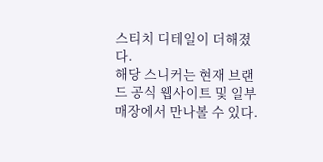스티치 디테일이 더해졌다.
해당 스니커는 현재 브랜드 공식 웹사이트 및 일부 매장에서 만나볼 수 있다.